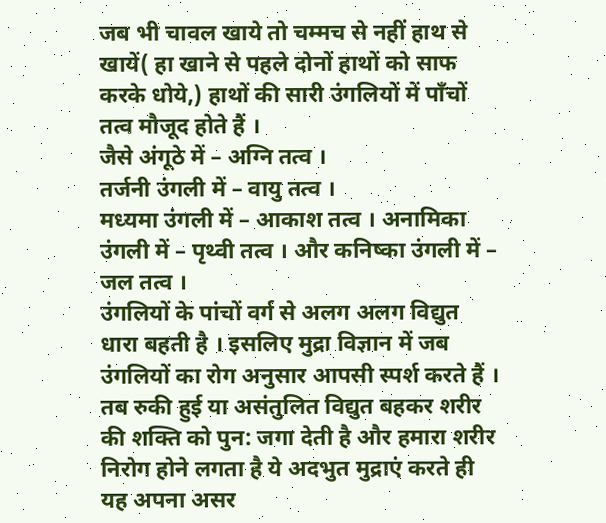जब भी चावल खाये तो चम्मच से नहीं हाथ से खायें( हा खाने से पहले दोनों हाथों को साफ करके धोये,) हाथों की सारी उंगलियों में पाँचों तत्व मौजूद होते हैं ।
जैसे अंगूठे में – अग्नि तत्व ।
तर्जनी उंगली में – वायु तत्व ।
मध्यमा उंगली में – आकाश तत्व । अनामिका उंगली में – पृथ्वी तत्व । और कनिष्का उंगली में – जल तत्व ।
उंगलियों के पांचों वर्ग से अलग अलग विद्युत धारा बहती है । इसलिए मुद्रा विज्ञान में जब उंगलियों का रोग अनुसार आपसी स्पर्श करते हैं । तब रुकी हुई या असंतुलित विद्युत बहकर शरीर की शक्ति को पुन: जगा देती है और हमारा शरीर निरोग होने लगता है ये अदभुत मुद्राएं करते ही यह अपना असर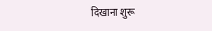दिखाना शुरू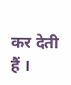कर देती हैं ।